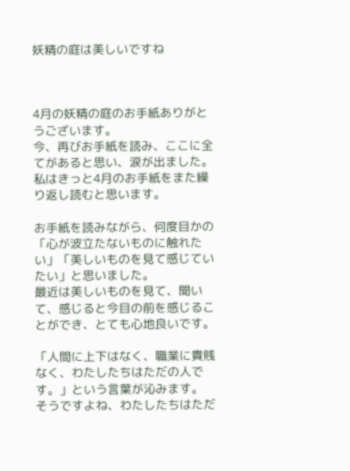妖精の庭は美しいですね



4月の妖精の庭のお手紙ありがとうございます。
今、再びお手紙を読み、ここに全てがあると思い、涙が出ました。私はきっと4月のお手紙をまた繰り返し読むと思います。

お手紙を読みながら、何度目かの「心が波立たないものに触れたい」「美しいものを見て感じていたい」と思いました。
最近は美しいものを見て、聞いて、感じると今目の前を感じることができ、とても心地良いです。

「人間に上下はなく、職業に貴賎なく、わたしたちはただの人です。」という言葉が沁みます。
そうですよね、わたしたちはただ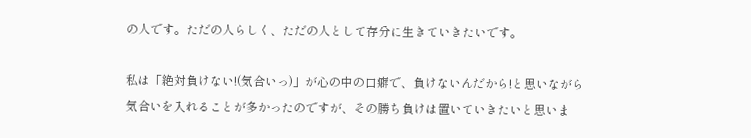の人です。ただの人らしく、ただの人として存分に生きていきたいです。

私は「絶対負けない!(気合いっ)」が心の中の口癖で、負けないんだから!と思いながら気合いを入れることが多かったのですが、その勝ち負けは置いていきたいと思いま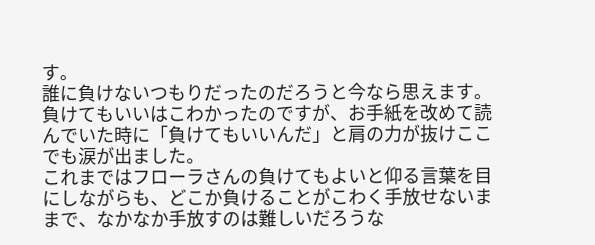す。
誰に負けないつもりだったのだろうと今なら思えます。
負けてもいいはこわかったのですが、お手紙を改めて読んでいた時に「負けてもいいんだ」と肩の力が抜けここでも涙が出ました。
これまではフローラさんの負けてもよいと仰る言葉を目にしながらも、どこか負けることがこわく手放せないままで、なかなか手放すのは難しいだろうな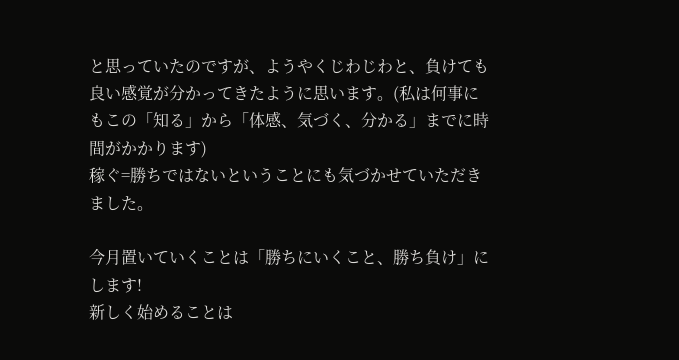と思っていたのですが、ようやくじわじわと、負けても良い感覚が分かってきたように思います。(私は何事にもこの「知る」から「体感、気づく、分かる」までに時間がかかります)
稼ぐ=勝ちではないということにも気づかせていただきました。

今月置いていくことは「勝ちにいくこと、勝ち負け」にします!
新しく始めることは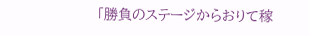「勝負のステージからおりて稼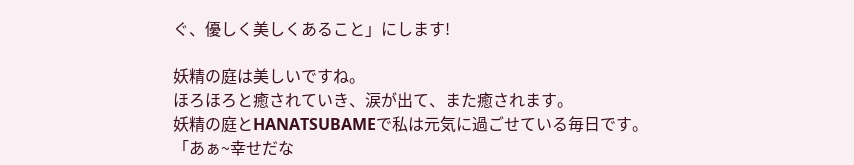ぐ、優しく美しくあること」にします!

妖精の庭は美しいですね。
ほろほろと癒されていき、涙が出て、また癒されます。
妖精の庭とHANATSUBAMEで私は元気に過ごせている毎日です。
「あぁ~幸せだな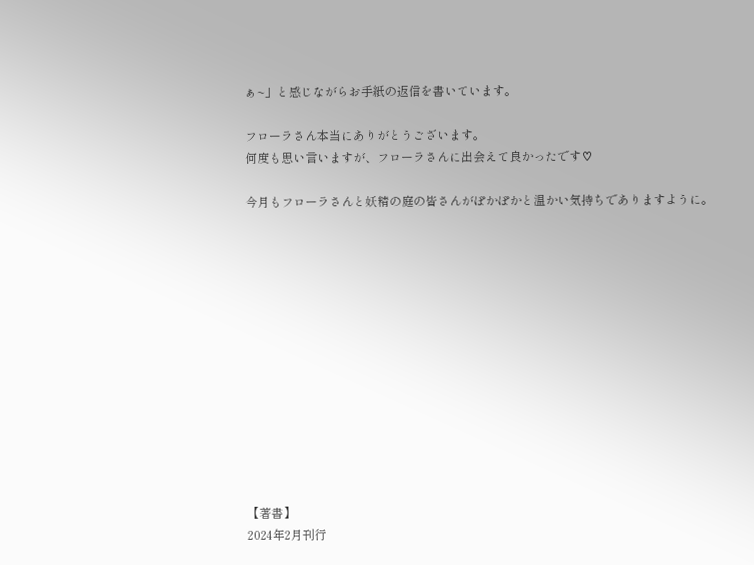ぁ~」と感じながらお手紙の返信を書いています。

フローラさん本当にありがとうございます。
何度も思い言いますが、フローラさんに出会えて良かったです♡

今月もフローラさんと妖精の庭の皆さんがぽかぽかと温かい気持ちでありますように。













【著書】
2024年2月刊行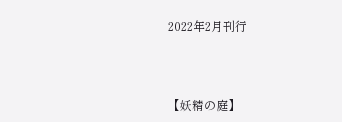2022年2月刊行



【妖精の庭】